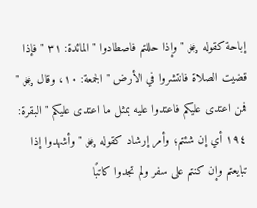إباحة كقوله ﷿ " وإذا حللتم فاصطادوا " المائدة: ٣١ " فإذا قضيت الصلاة فانتشروا في الأرض " الجمعة: ١٠، وقال ﷿ " فمن اعتدى عليكم فاعتدوا عليه بمثل ما اعتدى عليكم " البقرة: ١٩٤ أي إن شئتم؛ وأمر إرشاد كقوله ﷿ " وأشهدوا إذا تبايعتم وإن كنتم على سفر ولم تجدوا كاتبًا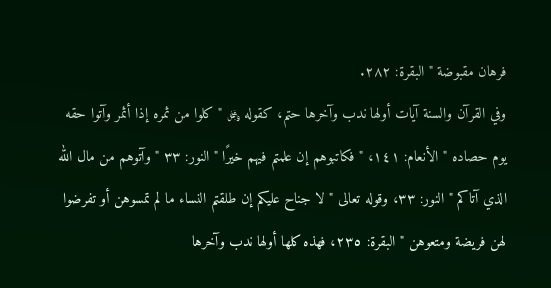فرهان مقبوضة " البقرة: ٢٨٢.
وفي القرآن والسنة آيات أولها ندب وآخرها حتم، كقوله ﷿ " كلوا من ثمره إذا أثمر وآتوا حقه يوم حصاده " الأنعام: ١٤١، " فكاتبوهم إن علمتم فيهم خيرًا " النور: ٣٣ " وآتوهم من مال الله الذي آتاكم " النور: ٣٣، وقوله تعالى " لا جناح عليكم إن طلقتم النساء ما لم تمسوهن أو تفرضوا لهن فريضة ومتعوهن " البقرة: ٢٣٥، فهذه كلها أولها ندب وآخرها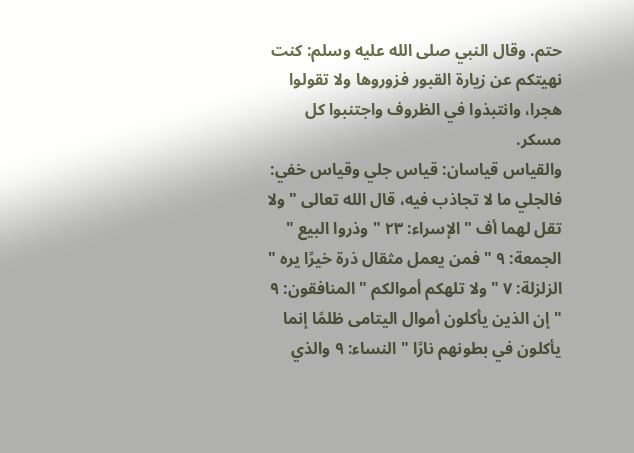حتم. وقال النبي صلى الله عليه وسلم: كنت نهيتكم عن زيارة القبور فزوروها ولا تقولوا هجرا، وانتبذوا في الظروف واجتنبوا كل مسكر.
والقياس قياسان: قياس جلي وقياس خفي: فالجلي ما لا تجاذب فيه، قال الله تعالى " ولا تقل لهما أف " الإسراء: ٢٣ " وذروا البيع " الجمعة: ٩ " فمن يعمل مثقال ذرة خيرًا يره " الزلزلة: ٧ " ولا تلهكم أموالكم " المنافقون: ٩ " إن الذين يأكلون أموال اليتامى ظلمًا إنما يأكلون في بطونهم نارًا " النساء: ٩ والذي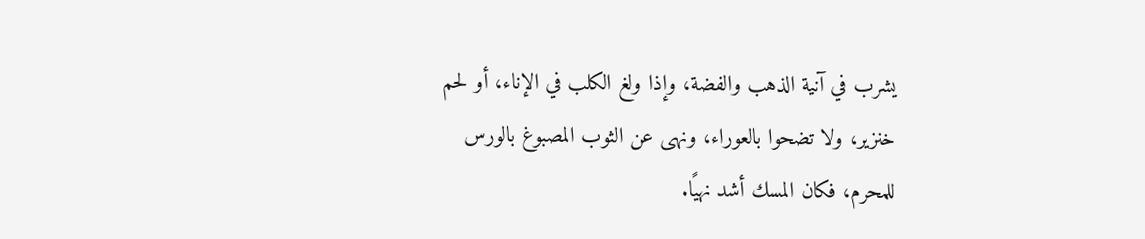يشرب في آنية الذهب والفضة، وإذا ولغ الكلب في الإناء، أو لحم خنزير، ولا تضحوا بالعوراء، ونهى عن الثوب المصبوغ بالورس للمحرم، فكان المسك أشد نهيًا.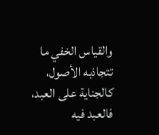والقياس الخفي ما تتجاذبه الأصول، كالجناية على العبد، فالعبد فيه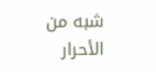شبه من الأحرار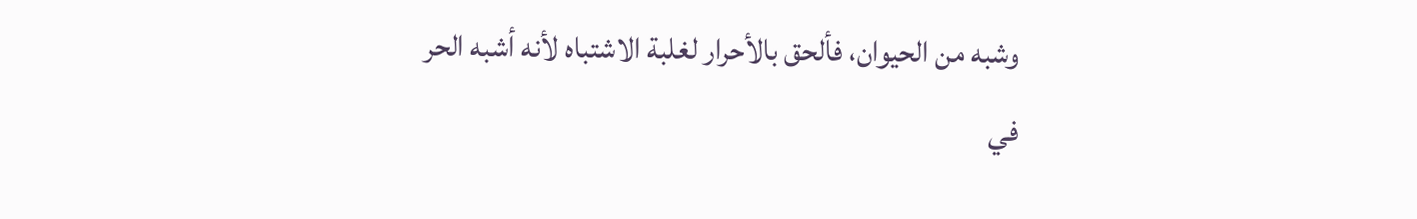وشبه من الحيوان، فألحق بالأحرار لغلبة الاشتباه لأنه أشبه الحر في